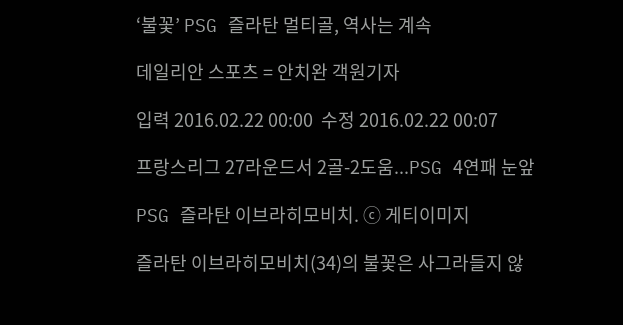‘불꽃’ PSG 즐라탄 멀티골, 역사는 계속

데일리안 스포츠 = 안치완 객원기자

입력 2016.02.22 00:00  수정 2016.02.22 00:07

프랑스리그 27라운드서 2골-2도움...PSG 4연패 눈앞

PSG 즐라탄 이브라히모비치. ⓒ 게티이미지

즐라탄 이브라히모비치(34)의 불꽃은 사그라들지 않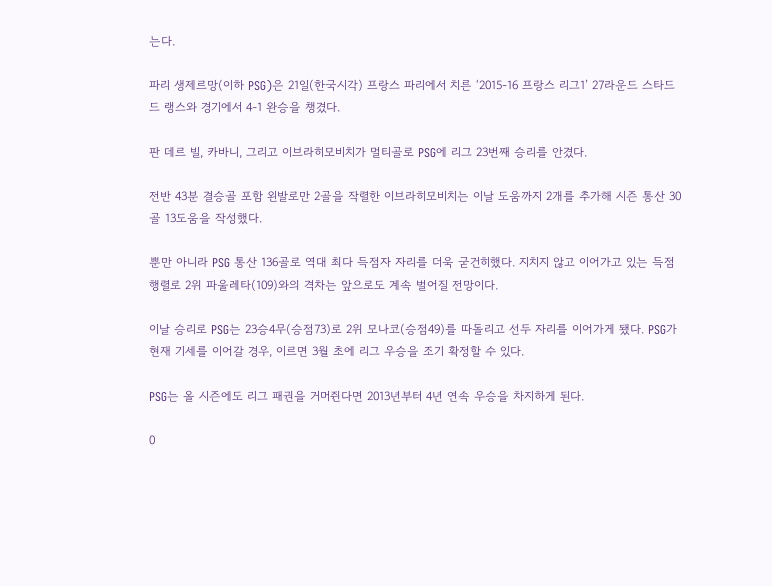는다.

파리 생제르망(이하 PSG)은 21일(한국시각) 프랑스 파리에서 치른 ‘2015-16 프랑스 리그1’ 27라운드 스타드 드 랭스와 경기에서 4-1 완승을 챙겼다.

판 데르 빌, 카바니, 그리고 이브라히모비치가 멀티골로 PSG에 리그 23번째 승리를 안겼다.

전반 43분 결승골 포함 왼발로만 2골을 작렬한 이브라히모비치는 이날 도움까지 2개를 추가해 시즌 통산 30골 13도움을 작성했다.

뿐만 아니라 PSG 통산 136골로 역대 최다 득점자 자리를 더욱 굳건히했다. 지치지 않고 이어가고 있는 득점 행렬로 2위 파울레타(109)와의 격차는 앞으로도 계속 벌어질 전망이다.

이날 승리로 PSG는 23승4무(승점73)로 2위 모나코(승점49)를 따돌리고 선두 자리를 이어가게 됐다. PSG가 현재 기세를 이어갈 경우, 이르면 3월 초에 리그 우승을 조기 확정할 수 있다.

PSG는 올 시즌에도 리그 패권을 거머쥔다면 2013년부터 4년 연속 우승을 차지하게 된다.

0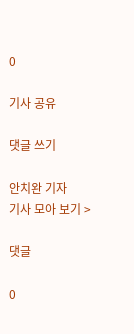0

기사 공유

댓글 쓰기

안치완 기자
기사 모아 보기 >

댓글

0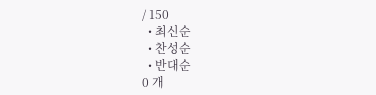/ 150
  • 최신순
  • 찬성순
  • 반대순
0 개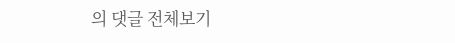의 댓글 전체보기